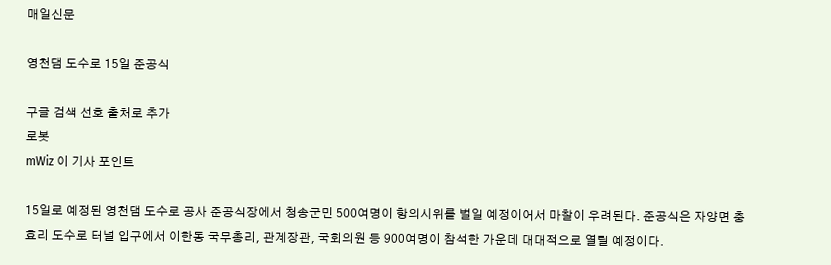매일신문

영천댐 도수로 15일 준공식

구글 검색 선호 출처로 추가
로봇
mWiz 이 기사 포인트

15일로 예정된 영천댐 도수로 공사 준공식장에서 청송군민 500여명이 항의시위를 벌일 예정이어서 마찰이 우려된다. 준공식은 자양면 충효리 도수로 터널 입구에서 이한동 국무총리, 관계장관, 국회의원 등 900여명이 참석한 가운데 대대적으로 열릴 예정이다.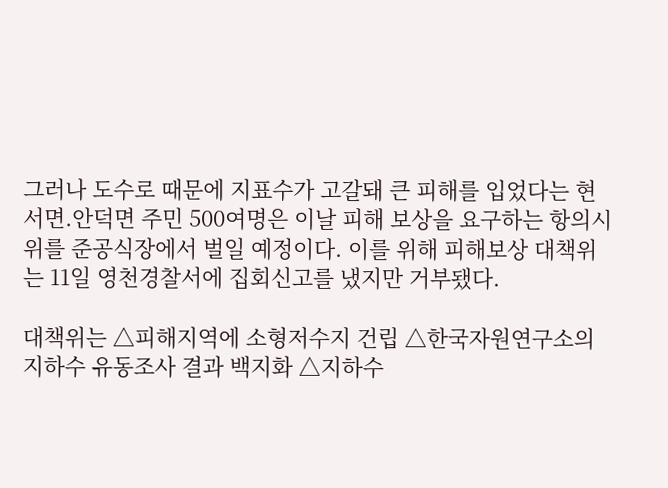그러나 도수로 때문에 지표수가 고갈돼 큰 피해를 입었다는 현서면.안덕면 주민 500여명은 이날 피해 보상을 요구하는 항의시위를 준공식장에서 벌일 예정이다. 이를 위해 피해보상 대책위는 11일 영천경찰서에 집회신고를 냈지만 거부됐다.

대책위는 △피해지역에 소형저수지 건립 △한국자원연구소의 지하수 유동조사 결과 백지화 △지하수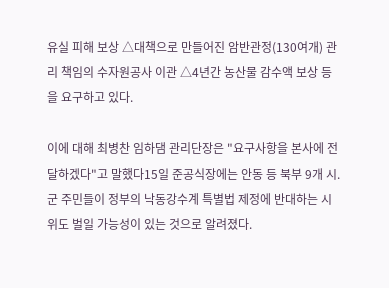유실 피해 보상 △대책으로 만들어진 암반관정(130여개) 관리 책임의 수자원공사 이관 △4년간 농산물 감수액 보상 등을 요구하고 있다.

이에 대해 최병찬 임하댐 관리단장은 "요구사항을 본사에 전달하겠다"고 말했다15일 준공식장에는 안동 등 북부 9개 시.군 주민들이 정부의 낙동강수계 특별법 제정에 반대하는 시위도 벌일 가능성이 있는 것으로 알려졌다.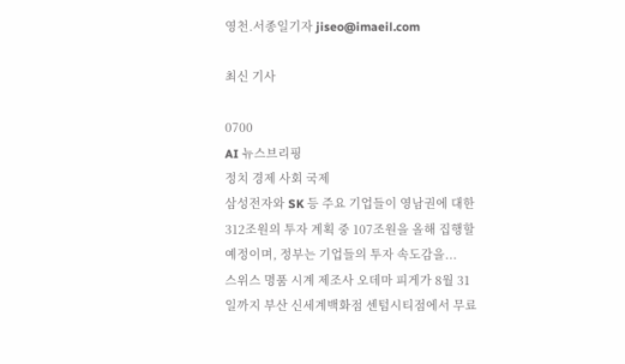영천.서종일기자 jiseo@imaeil.com

최신 기사

0700
AI 뉴스브리핑
정치 경제 사회 국제
삼성전자와 SK 등 주요 기업들이 영남권에 대한 312조원의 투자 계획 중 107조원을 올해 집행할 예정이며, 정부는 기업들의 투자 속도감을...
스위스 명품 시계 제조사 오데마 피게가 8월 31일까지 부산 신세계백화점 센텀시티점에서 무료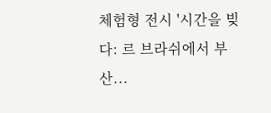체험형 전시 '시간을 빚다: 르 브라쉬에서 부산...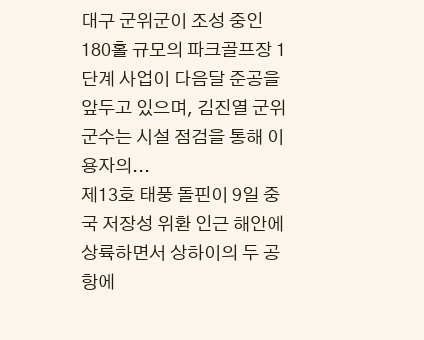대구 군위군이 조성 중인 180홀 규모의 파크골프장 1단계 사업이 다음달 준공을 앞두고 있으며, 김진열 군위군수는 시설 점검을 통해 이용자의...
제13호 태풍 돌핀이 9일 중국 저장성 위환 인근 해안에 상륙하면서 상하이의 두 공항에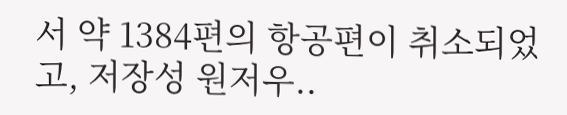서 약 1384편의 항공편이 취소되었고, 저장성 원저우..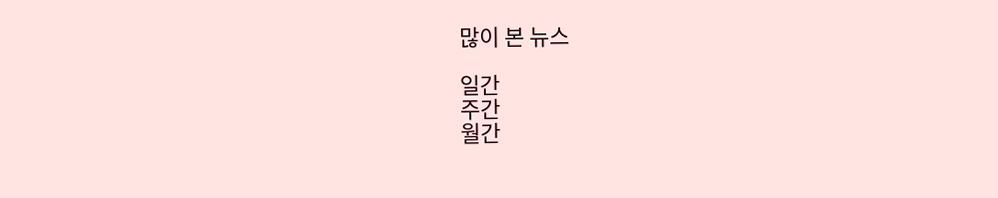많이 본 뉴스

일간
주간
월간